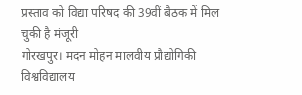प्रस्ताव को विद्या परिषद की 39वीं बैठक में मिल चुकी है मंजूरी
गोरखपुर। मदन मोहन मालवीय प्रौद्योगिकी विश्वविद्यालय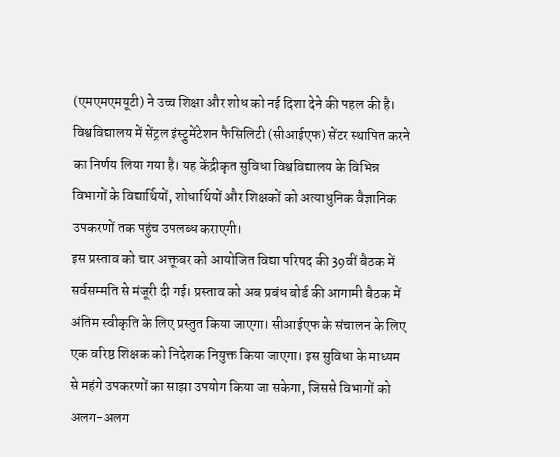(एमएमएमयूटी) ने उच्च शिक्षा और शोध को नई दिशा देने की पहल की है। विश्वविद्यालय में सेंट्रल इंस्ट्रुमेंटेशन फैसिलिटी (सीआईएफ) सेंटर स्थापित करने का निर्णय लिया गया है। यह केंद्रीकृत सुविधा विश्वविद्यालय के विभिन्न विभागों के विद्यार्थियों, शोधार्थियों और शिक्षकों को अत्याधुनिक वैज्ञानिक उपकरणों तक पहुंच उपलब्ध कराएगी।
इस प्रस्ताव को चार अक्तूबर को आयोजित विद्या परिषद की 39वीं बैठक में सर्वसम्मति से मंजूरी दी गई। प्रस्ताव को अब प्रबंध बोर्ड की आगामी बैठक में अंतिम स्वीकृति के लिए प्रस्तुत किया जाएगा। सीआईएफ के संचालन के लिए एक वरिष्ठ शिक्षक को निदेशक नियुक्त किया जाएगा। इस सुविधा के माध्यम से महंगे उपकरणों का साझा उपयोग किया जा सकेगा, जिससे विभागों को अलग-अलग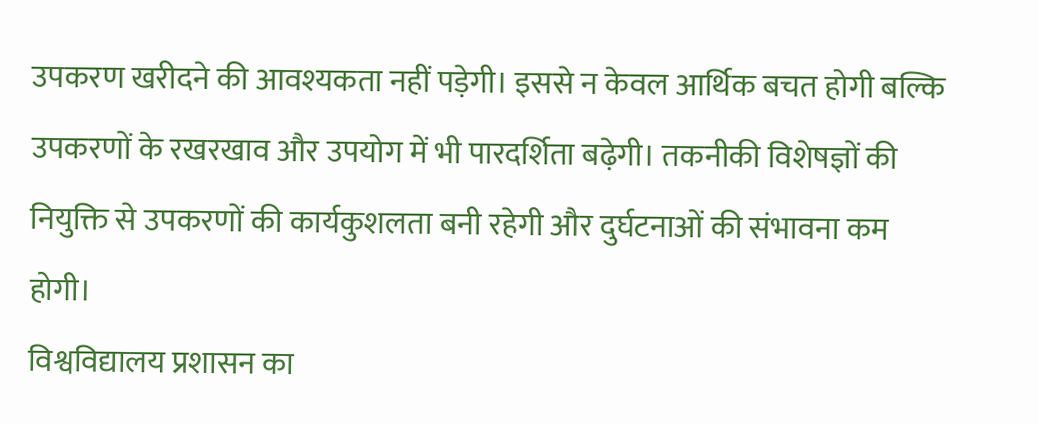उपकरण खरीदने की आवश्यकता नहीं पड़ेगी। इससे न केवल आर्थिक बचत होगी बल्कि उपकरणों के रखरखाव और उपयोग में भी पारदर्शिता बढ़ेगी। तकनीकी विशेषज्ञों की नियुक्ति से उपकरणों की कार्यकुशलता बनी रहेगी और दुर्घटनाओं की संभावना कम होगी।
विश्वविद्यालय प्रशासन का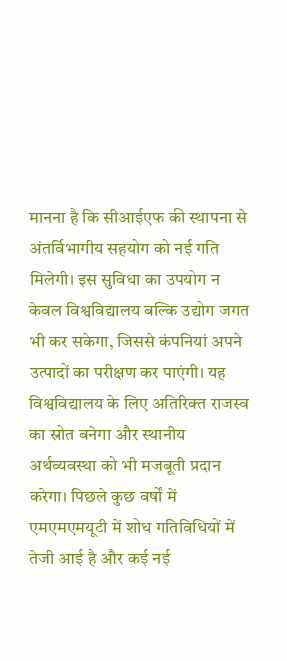मानना है कि सीआईएफ की स्थापना से अंतर्विभागीय सहयोग को नई गति मिलेगी। इस सुविधा का उपयोग न केवल विश्वविद्यालय बल्कि उद्योग जगत भी कर सकेगा, जिससे कंपनियां अपने उत्पादों का परीक्षण कर पाएंगी। यह विश्वविद्यालय के लिए अतिरिक्त राजस्व का स्रोत बनेगा और स्थानीय अर्थव्यवस्था को भी मजबूती प्रदान करेगा। पिछले कुछ वर्षों में एमएमएमयूटी में शोध गतिविधियों में तेजी आई है और कई नई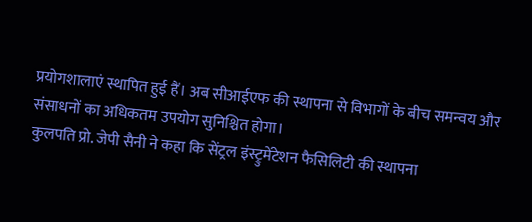प्रयोगशालाएं स्थापित हुई हैं। अब सीआईएफ की स्थापना से विभागों के बीच समन्वय और संसाधनों का अधिकतम उपयोग सुनिश्चित होगा।
कुलपति प्रो. जेपी सैनी ने कहा कि सेंट्रल इंस्ट्रुमेंटेशन फैसिलिटी की स्थापना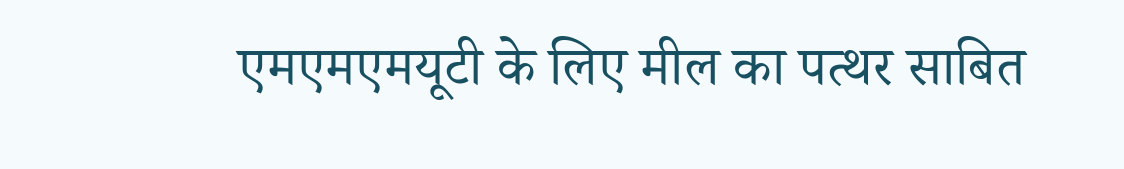एमएमएमयूटी के लिए मील का पत्थर साबित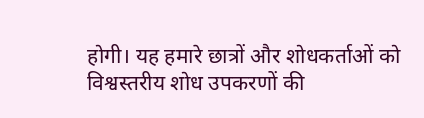होगी। यह हमारे छात्रों और शोधकर्ताओं को विश्वस्तरीय शोध उपकरणों की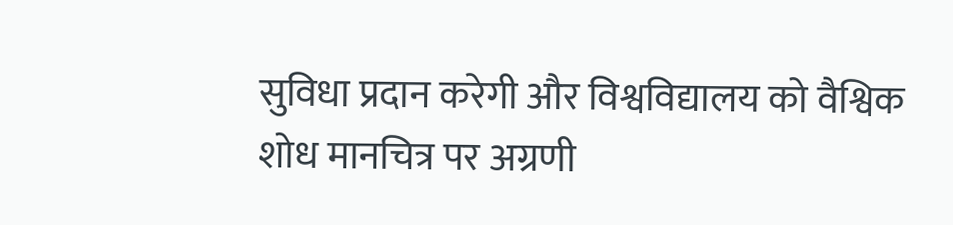सुविधा प्रदान करेगी और विश्वविद्यालय को वैश्विक शोध मानचित्र पर अग्रणी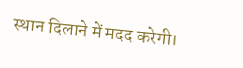स्थान दिलाने में मदद करेगी।